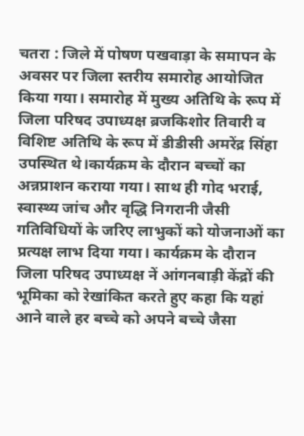चतरा : जिले में पोषण पखवाड़ा के समापन के अवसर पर जिला स्तरीय समारोह आयोजित किया गया। समारोह में मुख्य अतिथि के रूप में जिला परिषद उपाध्यक्ष ब्रजकिशोर तिवारी व विशिष्ट अतिथि के रूप में डीडीसी अमरेंद्र सिंहा उपस्थित थे।कार्यक्रम के दौरान बच्चों का अन्नप्राशन कराया गया। साथ ही गोद भराई, स्वास्थ्य जांच और वृद्धि निगरानी जैसी गतिविधियों के जरिए लाभुकों को योजनाओं का प्रत्यक्ष लाभ दिया गया। कार्यक्रम के दौरान जिला परिषद उपाध्यक्ष नें आंगनबाड़ी केंद्रों की भूमिका को रेखांकित करते हुए कहा कि यहां आने वाले हर बच्चे को अपने बच्चे जैसा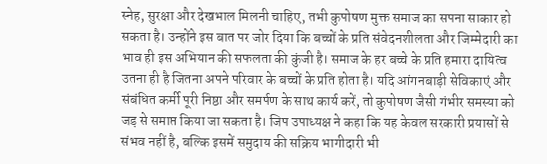स्नेह, सुरक्षा और देखभाल मिलनी चाहिए, तभी कुपोषण मुक्त समाज का सपना साकार हो सकता है। उन्होंने इस बात पर जोर दिया कि बच्चों के प्रति संवेदनशीलता और जिम्मेदारी का भाव ही इस अभियान की सफलता की कुंजी है। समाज के हर बच्चे के प्रति हमारा दायित्व उतना ही है जितना अपने परिवार के बच्चों के प्रति होता है। यदि आंगनबाड़ी सेविकाएं और संबंधित कर्मी पूरी निष्ठा और समर्पण के साथ कार्य करें, तो कुपोषण जैसी गंभीर समस्या को जड़ से समाप्त किया जा सकता है। जिप उपाध्यक्ष ने कहा कि यह केवल सरकारी प्रयासों से संभव नहीं है, बल्कि इसमें समुदाय की सक्रिय भागीदारी भी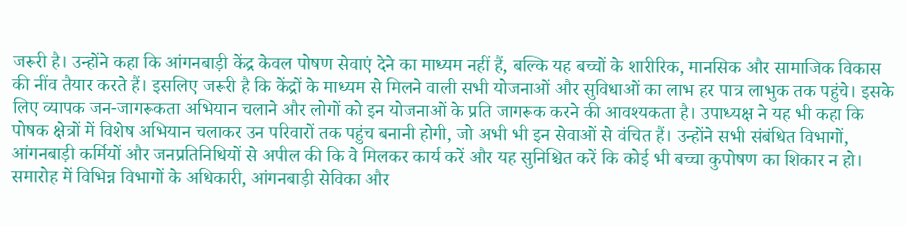जरूरी है। उन्होंने कहा कि आंगनबाड़ी केंद्र केवल पोषण सेवाएं देने का माध्यम नहीं हैं, बल्कि यह बच्चों के शारीरिक, मानसिक और सामाजिक विकास की नींव तैयार करते हैं। इसलिए जरूरी है कि केंद्रों के माध्यम से मिलने वाली सभी योजनाओं और सुविधाओं का लाभ हर पात्र लाभुक तक पहुंचे। इसके लिए व्यापक जन-जागरूकता अभियान चलाने और लोगों को इन योजनाओं के प्रति जागरूक करने की आवश्यकता है। उपाध्यक्ष ने यह भी कहा कि पोषक क्षेत्रों में विशेष अभियान चलाकर उन परिवारों तक पहुंच बनानी होगी, जो अभी भी इन सेवाओं से वंचित हैं। उन्होंने सभी संबंधित विभागों, आंगनबाड़ी कर्मियों और जनप्रतिनिधियों से अपील की कि वे मिलकर कार्य करें और यह सुनिश्चित करें कि कोई भी बच्चा कुपोषण का शिकार न हो। समारोह में विभिन्न विभागों के अधिकारी, आंगनबाड़ी सेविका और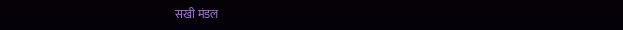सखी मंडल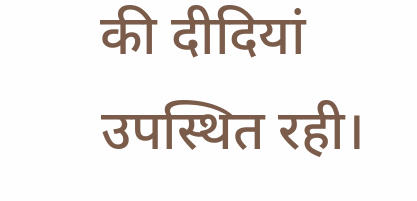की दीदियां उपस्थित रही।